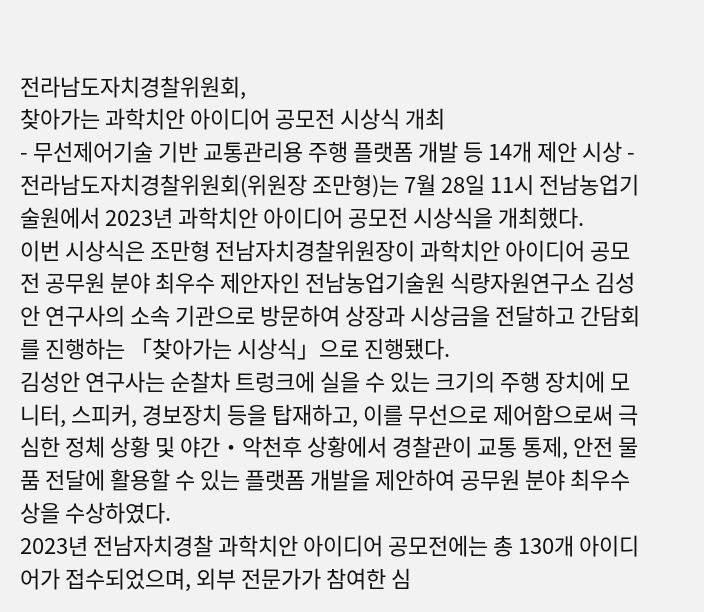전라남도자치경찰위원회,
찾아가는 과학치안 아이디어 공모전 시상식 개최
- 무선제어기술 기반 교통관리용 주행 플랫폼 개발 등 14개 제안 시상 -
전라남도자치경찰위원회(위원장 조만형)는 7월 28일 11시 전남농업기술원에서 2023년 과학치안 아이디어 공모전 시상식을 개최했다.
이번 시상식은 조만형 전남자치경찰위원장이 과학치안 아이디어 공모전 공무원 분야 최우수 제안자인 전남농업기술원 식량자원연구소 김성안 연구사의 소속 기관으로 방문하여 상장과 시상금을 전달하고 간담회를 진행하는 「찾아가는 시상식」으로 진행됐다.
김성안 연구사는 순찰차 트렁크에 실을 수 있는 크기의 주행 장치에 모니터, 스피커, 경보장치 등을 탑재하고, 이를 무선으로 제어함으로써 극심한 정체 상황 및 야간‧악천후 상황에서 경찰관이 교통 통제, 안전 물품 전달에 활용할 수 있는 플랫폼 개발을 제안하여 공무원 분야 최우수상을 수상하였다.
2023년 전남자치경찰 과학치안 아이디어 공모전에는 총 130개 아이디어가 접수되었으며, 외부 전문가가 참여한 심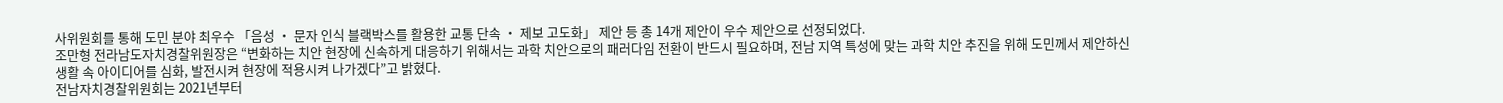사위원회를 통해 도민 분야 최우수 「음성 ‧ 문자 인식 블랙박스를 활용한 교통 단속 ‧ 제보 고도화」 제안 등 총 14개 제안이 우수 제안으로 선정되었다.
조만형 전라남도자치경찰위원장은 “변화하는 치안 현장에 신속하게 대응하기 위해서는 과학 치안으로의 패러다임 전환이 반드시 필요하며, 전남 지역 특성에 맞는 과학 치안 추진을 위해 도민께서 제안하신 생활 속 아이디어를 심화, 발전시켜 현장에 적용시켜 나가겠다”고 밝혔다.
전남자치경찰위원회는 2021년부터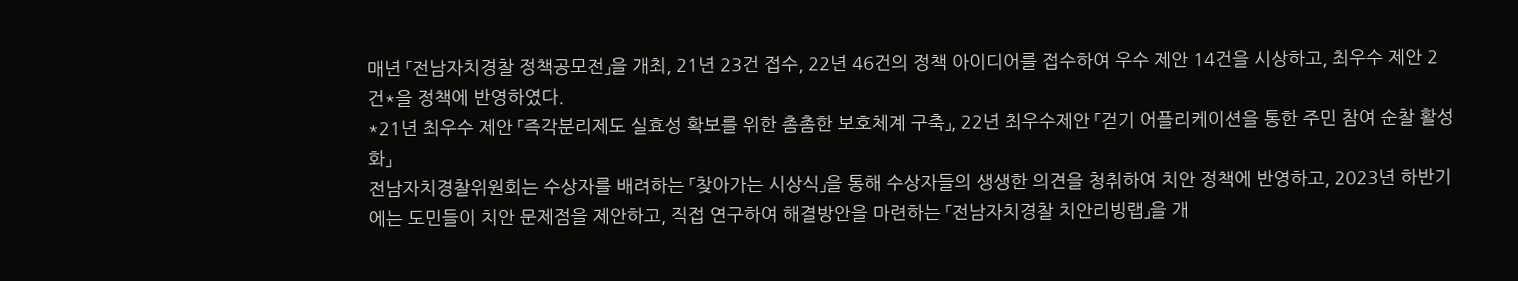매년 「전남자치경찰 정책공모전」을 개최, 21년 23건 접수, 22년 46건의 정책 아이디어를 접수하여 우수 제안 14건을 시상하고, 최우수 제안 2건*을 정책에 반영하였다.
*21년 최우수 제안 「즉각분리제도 실효성 확보를 위한 촘촘한 보호체계 구축」, 22년 최우수제안 「걷기 어플리케이션을 통한 주민 참여 순찰 활성화」
전남자치경찰위원회는 수상자를 배려하는 「찾아가는 시상식」을 통해 수상자들의 생생한 의견을 청취하여 치안 정책에 반영하고, 2023년 하반기에는 도민들이 치안 문제점을 제안하고, 직접 연구하여 해결방안을 마련하는 「전남자치경찰 치안리빙랩」을 개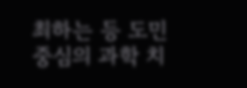최하는 등 도민 중심의 과학 치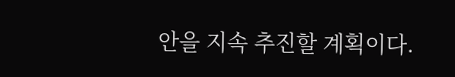안을 지속 추진할 계획이다.